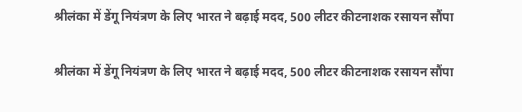श्रीलंका में डेंगू नियंत्रण के लिए भारत ने बढ़ाई मदद, 500 लीटर कीटनाशक रसायन सौंपा

श्रीलंका में डेंगू नियंत्रण के लिए भारत ने बढ़ाई मदद, 500 लीटर कीटनाशक रसायन सौंपा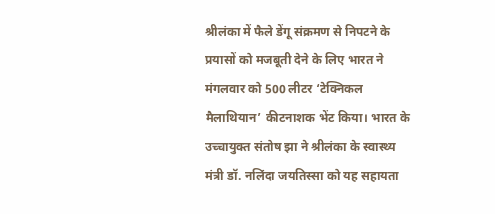श्रीलंका में फैले डेंगू संक्रमण से निपटने के प्रयासों को मजबूती देने के लिए भारत ने मंगलवार को 500 लीटर ‘टेक्निकल मैलाथियान’ कीटनाशक भेंट किया। भारत के उच्चायुक्त संतोष झा ने श्रीलंका के स्वास्थ्य मंत्री डॉ. नलिंदा जयतिस्सा को यह सहायता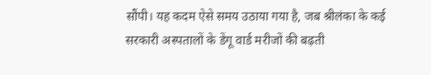सौंपी। यह कदम ऐसे समय उठाया गया है, जब श्रीलंका के कई सरकारी अस्पतालों के डेंगू वार्ड मरीजों की बढ़ती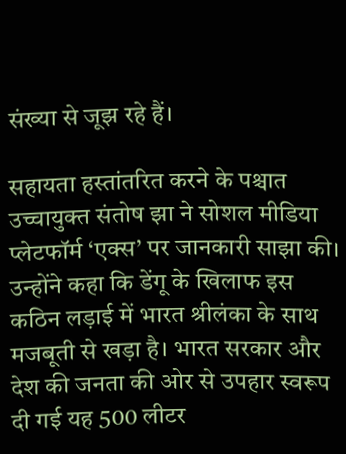संख्या से जूझ रहे हैं।

सहायता हस्तांतरित करने के पश्चात उच्चायुक्त संतोष झा ने सोशल मीडिया प्लेटफॉर्म ‘एक्स’ पर जानकारी साझा की। उन्होंने कहा कि डेंगू के खिलाफ इस कठिन लड़ाई में भारत श्रीलंका के साथ मजबूती से खड़ा है। भारत सरकार और देश की जनता की ओर से उपहार स्वरूप दी गई यह 500 लीटर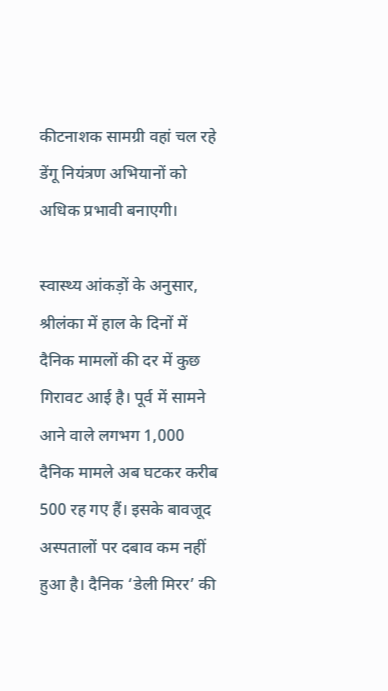कीटनाशक सामग्री वहां चल रहे डेंगू नियंत्रण अभियानों को अधिक प्रभावी बनाएगी।

स्वास्थ्य आंकड़ों के अनुसार, श्रीलंका में हाल के दिनों में दैनिक मामलों की दर में कुछ गिरावट आई है। पूर्व में सामने आने वाले लगभग 1,000 दैनिक मामले अब घटकर करीब 500 रह गए हैं। इसके बावजूद अस्पतालों पर दबाव कम नहीं हुआ है। दैनिक ‘डेली मिरर’ की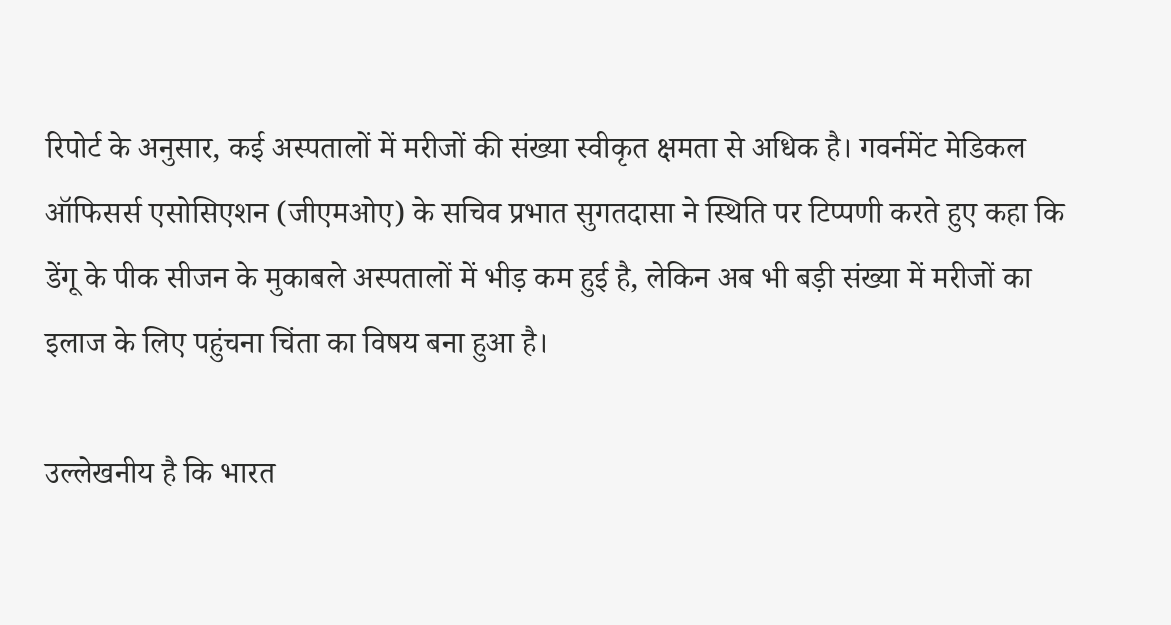रिपोर्ट के अनुसार, कई अस्पतालों में मरीजों की संख्या स्वीकृत क्षमता से अधिक है। गवर्नमेंट मेडिकल ऑफिसर्स एसोसिएशन (जीएमओए) के सचिव प्रभात सुगतदासा ने स्थिति पर टिप्पणी करते हुए कहा कि डेंगू के पीक सीजन के मुकाबले अस्पतालों में भीड़ कम हुई है, लेकिन अब भी बड़ी संख्या में मरीजों का इलाज के लिए पहुंचना चिंता का विषय बना हुआ है।

उल्लेखनीय है कि भारत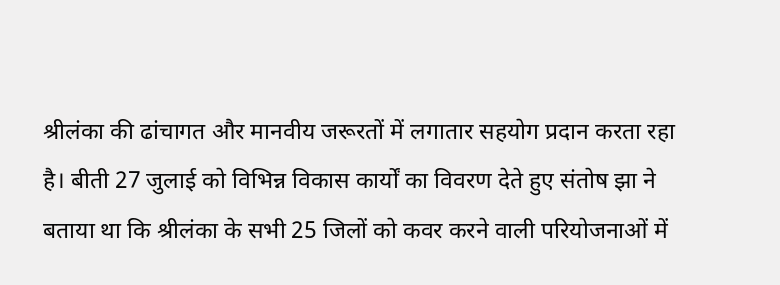श्रीलंका की ढांचागत और मानवीय जरूरतों में लगातार सहयोग प्रदान करता रहा है। बीती 27 जुलाई को विभिन्न विकास कार्यों का विवरण देते हुए संतोष झा ने बताया था कि श्रीलंका के सभी 25 जिलों को कवर करने वाली परियोजनाओं में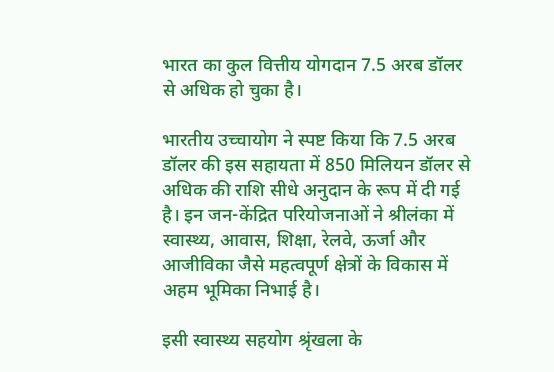भारत का कुल वित्तीय योगदान 7.5 अरब डॉलर से अधिक हो चुका है।

भारतीय उच्चायोग ने स्पष्ट किया कि 7.5 अरब डॉलर की इस सहायता में 850 मिलियन डॉलर से अधिक की राशि सीधे अनुदान के रूप में दी गई है। इन जन-केंद्रित परियोजनाओं ने श्रीलंका में स्वास्थ्य, आवास, शिक्षा, रेलवे, ऊर्जा और आजीविका जैसे महत्वपूर्ण क्षेत्रों के विकास में अहम भूमिका निभाई है।

इसी स्वास्थ्य सहयोग श्रृंखला के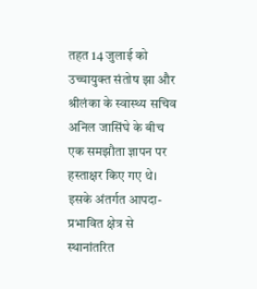तहत 14 जुलाई को उच्चायुक्त संतोष झा और श्रीलंका के स्वास्थ्य सचिव अनिल जासिंघे के बीच एक समझौता ज्ञापन पर हस्ताक्षर किए गए थे। इसके अंतर्गत आपदा-प्रभावित क्षेत्र से स्थानांतरित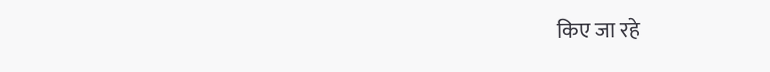किए जा रहे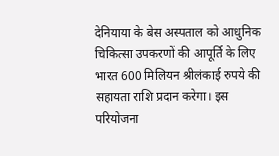देनियाया के बेस अस्पताल को आधुनिक चिकित्सा उपकरणों की आपूर्ति के लिए भारत 600 मिलियन श्रीलंकाई रुपये की सहायता राशि प्रदान करेगा। इस परियोजना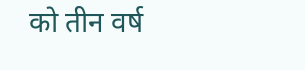को तीन वर्ष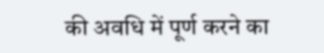की अवधि में पूर्ण करने का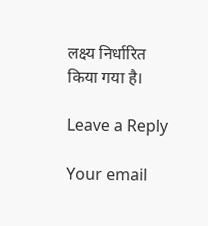लक्ष्य निर्धारित किया गया है।

Leave a Reply

Your email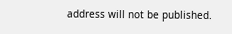address will not be published.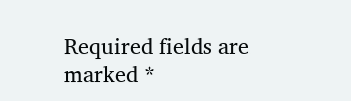Required fields are marked *